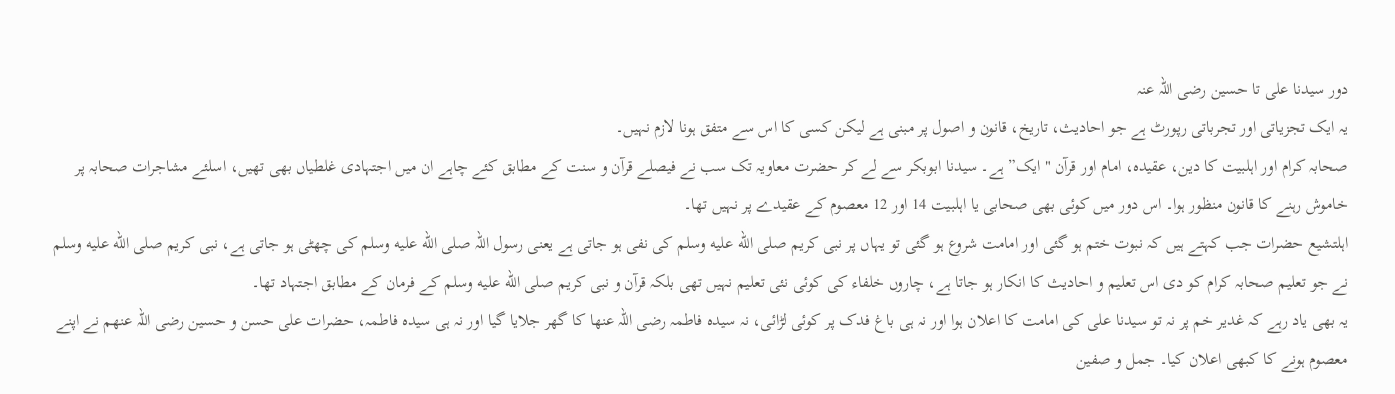دور سیدنا علی تا حسین رضی اللہ عنہ
یہ ایک تجزیاتی اور تجرباتی رپورٹ ہے جو احادیث، تاریخ، قانون و اصول پر مبنی ہے لیکن کسی کا اس سے متفق ہونا لازم نہیں۔
صحابہ کرام اور اہلبیت کا دین، عقیدہ، امام اور قرآن "ایک” ہے۔ سیدنا ابوبکر سے لے کر حضرت معاویہ تک سب نے فیصلے قرآن و سنت کے مطابق کئے چاہے ان میں اجتہادی غلطیاں بھی تھیں، اسلئے مشاجرات صحابہ پر خاموش رہنے کا قانون منظور ہوا۔ اس دور میں کوئی بھی صحابی یا اہلبیت 14 اور 12 معصوم کے عقیدے پر نہیں تھا۔
اہلتشیع حضرات جب کہتے ہیں کہ نبوت ختم ہو گئی اور امامت شروع ہو گئی تو یہاں پر نبی کریم صلى الله عليه وسلم کی نفی ہو جاتی ہے یعنی رسول اللہ صلى الله عليه وسلم کی چھٹی ہو جاتی ہے، نبی کریم صلى الله عليه وسلم نے جو تعلیم صحابہ کرام کو دی اس تعلیم و احادیث کا انکار ہو جاتا ہے، چاروں خلفاء کی کوئی نئی تعلیم نہیں تھی بلکہ قرآن و نبی کریم صلى الله عليه وسلم کے فرمان کے مطابق اجتہاد تھا۔
یہ بھی یاد رہے کہ غدیر خم پر نہ تو سیدنا علی کی امامت کا اعلان ہوا اور نہ ہی باغ فدک پر کوئی لڑائی، نہ سیدہ فاطمہ رضی اللہ عنھا کا گھر جلایا گیا اور نہ ہی سیدہ فاطمہ، حضرات علی حسن و حسین رضی اللہ عنھم نے اپنے معصوم ہونے کا کبھی اعلان کیا۔ جمل و صفین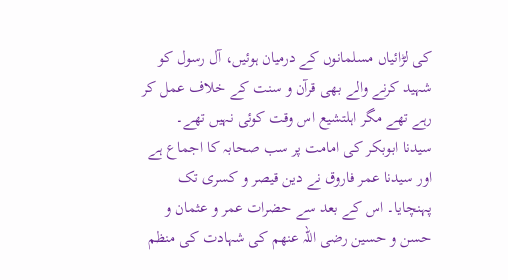کی لڑائیاں مسلمانوں کے درمیان ہوئیں، آل رسول کو شہید کرنے والے بھی قرآن و سنت کے خلاف عمل کر رہے تھے مگر اہلتشیع اس وقت کوئی نہیں تھے۔
سیدنا ابوبکر کی امامت پر سب صحابہ کا اجماع ہے اور سیدنا عمر فاروق نے دین قیصر و کسری تک پہنچایا۔ اس کے بعد سے حضرات عمر و عثمان و حسن و حسین رضی اللہ عنھم کی شہادت کی منظم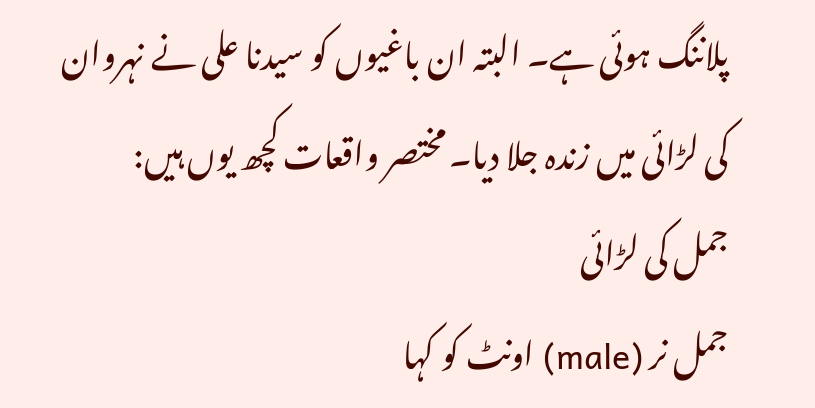پلاننگ ہوئی ہے۔ البتہ ان باغیوں کو سیدنا علی نے نہروان کی لڑائی میں زندہ جلا دیا۔ مختصر واقعات کچھ یوں ہیں:
جمل کی لڑائی
جمل نر (male) اونٹ کو کہا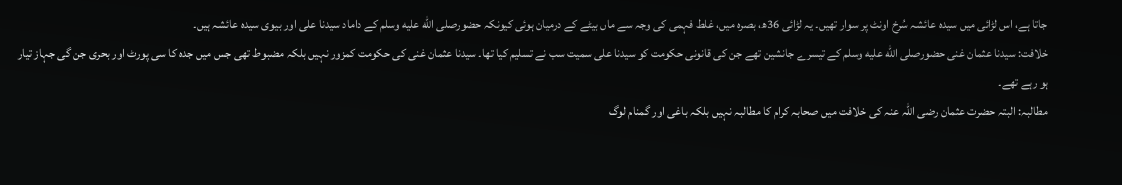جاتا ہے، اس لڑائی میں سیدہ عائشہ سُرخ اونٹ پر سوار تھیں۔ یہ لڑائی 36ھ، بصرہ میں، غلط فہمی کی وجہ سے ماں بیٹے کے درمیان ہوئی کیونکہ حضورصلى الله عليه وسلم کے داماد سیدنا علی اور بیوی سیدہ عائشہ ہیں۔
خلافت: سیدنا عثمان غنی حضورصلى الله عليه وسلم کے تیسرے جانشین تھے جن کی قانونی حکومت کو سیدنا علی سمیت سب نے تسلیم کیا تھا۔ سیدنا عثمان غنی کی حکومت کمزور نہیں بلکہ مضبوط تھی جس میں جدہ کا سی پورٹ اور بحری جن گی جہاز تیار ہو رہے تھے۔
مطالبہ: البتہ حضرت عثمان رضی اللہ عنہ کی خلافت میں صحابہ کرام کا مطالبہ نہیں بلکہ باغی اور گمنام لوگ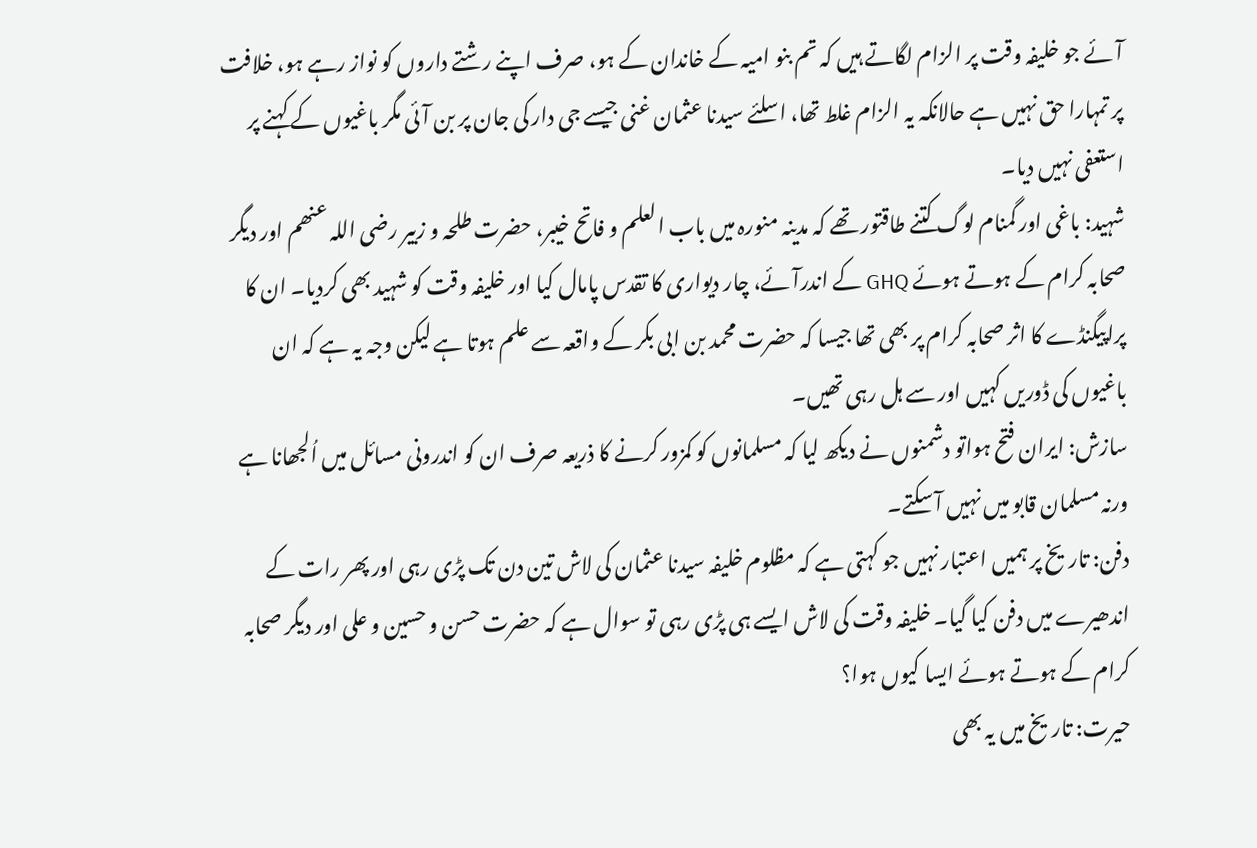آئے جو خلیفہ وقت پر الزام لگاتے ہیں کہ تم بنو امیہ کے خاندان کے ہو، صرف اپنے رشتے داروں کو نواز رہے ہو، خلافت پر تمہارا حق نہیں ہے حالانکہ یہ الزام غلط تھا، اسلئے سیدنا عثمان غنی جیسے جی دار کی جان پر بن آئی مگر باغیوں کے کہنے پر استعفی نہیں دیا۔
شہید: باغی اور گمنام لوگ کتنے طاقتور تھے کہ مدینہ منورہ میں باب العلم و فاتح خیبر، حضرت طلحہ و زبیر رضی اللہ عنھم اور دیگر صحابہ کرام کے ہوتے ہوئے GHQ کے اندرآئے، چار دیواری کا تقدس پامال کیا اور خلیفہ وقت کو شہید بھی کردیا۔ ان کا پراپیگنڈے کا اثر صحابہ کرام پر بھی تھا جیسا کہ حضرت محمد بن ابی بکر کے واقعہ سے علم ہوتا ہے لیکن وجہ یہ ہے کہ ان باغیوں کی ڈوریں کہیں اور سے ہل رہی تھیں۔
سازش: ایران فتح ہواتو دشمنوں نے دیکھ لیا کہ مسلمانوں کو کمزور کرنے کا ذریعہ صرف ان کو اندرونی مسائل میں اُلجھانا ہے ورنہ مسلمان قابو میں نہیں آ سکتے۔
دفن: تاریخ پر ہمیں اعتبار نہیں جو کہتی ہے کہ مظلوم خلیفہ سیدنا عثمان کی لاش تین دن تک پڑی رہی اور پھر رات کے اندھیرے میں دفن کیا گیا۔ خلیفہ وقت کی لاش ایسے ہی پڑی رہی تو سوال ہے کہ حضرت حسن و حسین و علی اور دیگر صحابہ کرام کے ہوتے ہوئے ایسا کیوں ہوا؟
حیرت: تاریخ میں یہ بھی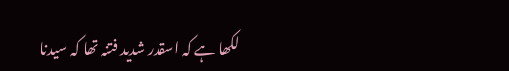لکھا ہے کہ اسقدر شدید فتنہ تھا کہ سیدنا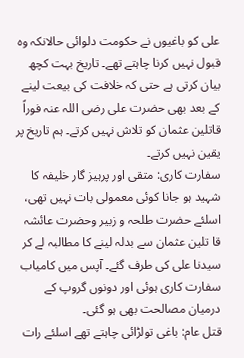علی کو باغیوں نے حکومت دلوائی حالانکہ وہ قبول نہیں کرنا چاہتے تھے۔ تاریخ بہت کچھ بیان کرتی ہے حتی کہ خلافت کی بیعت لینے کے بعد بھی حضرت علی رضی اللہ عنہ فوراً قاتلین عثمان کو تلاش نہیں کرتے۔ ہم تاریخ پر یقین نہیں کرتے۔
سفارت کاری: متقی اور پرہیز گار خلیفہ کا شہید ہو جانا کوئی معمولی بات نہیں تھی، اسلئے حضرت طلحہ و زبیر وحضرت عائشہ قا تلین عثمان سے بدلہ لینے کا مطالبہ لے کر سیدنا علی کی طرف گئے۔ آپس میں کامیاب سفارت کاری ہوئی اور دونوں گروپ کے درمیان مصالحت بھی ہو گئی۔
قتل عام: باغی تولڑائی چاہتے تھے اسلئے رات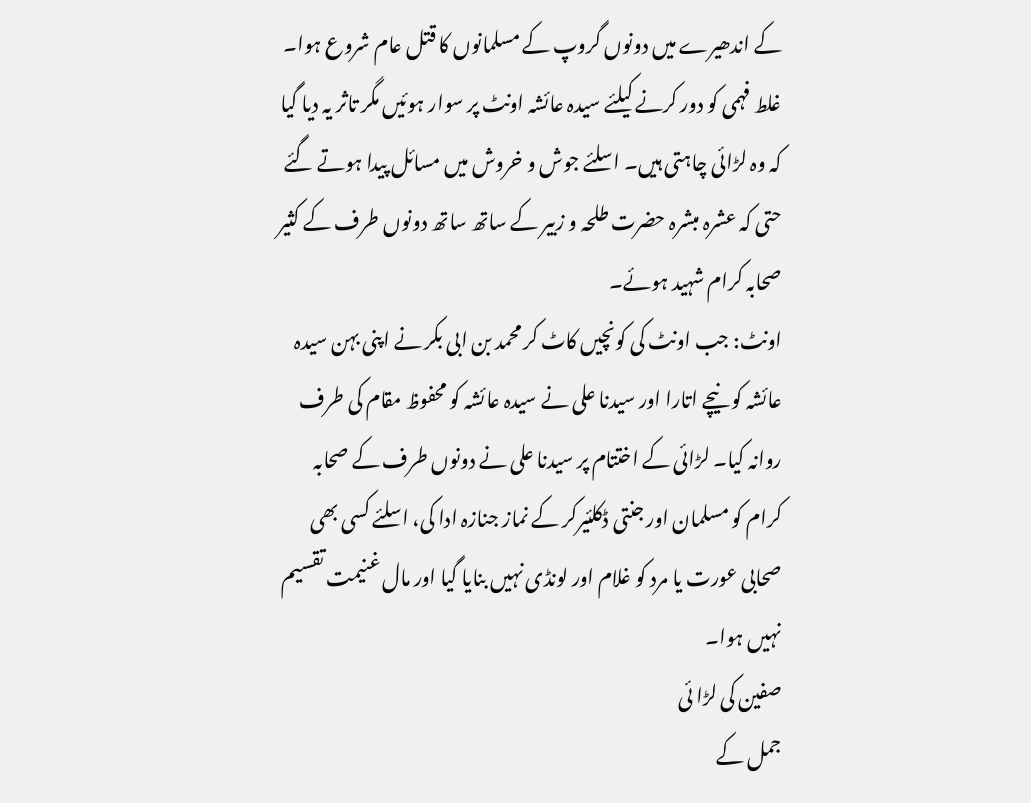کے اندھیرے میں دونوں گروپ کے مسلمانوں کا قتل عام شروع ہوا۔ غلط فہمی کو دور کرنے کیلئے سیدہ عائشہ اونٹ پر سوار ہوئیں مگر تاثر یہ دیا گیا کہ وہ لڑائی چاہتی ہیں۔ اسلئے جوش و خروش میں مسائل پیدا ہوتے گئے حتی کہ عشرہ مبشرہ حضرت طلحہ و زبیر کے ساتھ ساتھ دونوں طرف کے کثیر صحابہ کرام شہید ہوئے۔
اونٹ: جب اونٹ کی کونچیں کاٹ کر محمد بن ابی بکر نے اپنی بہن سیدہ عائشہ کو نیچے اتارا اور سیدنا علی نے سیدہ عائشہ کو محفوظ مقام کی طرف روانہ کیا۔ لڑائی کے اختتام پر سیدنا علی نے دونوں طرف کے صحابہ کرام کو مسلمان اور جنتی ڈکلئیرکر کے نماز جنازہ ادا کی، اسلئے کسی بھی صحابی عورت یا مرد کو غلام اور لونڈی نہیں بنایا گیا اور مال غنیمت تقسیم نہیں ہوا۔
صفین کی لڑا ئی
جمل کے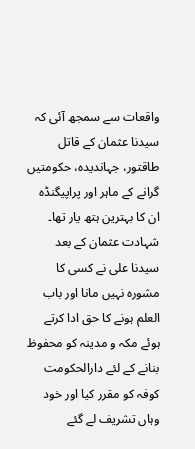واقعات سے سمجھ آئی کہ سیدنا عثمان کے قاتل طاقتور، جہاندیدہ، حکومتیں گرانے کے ماہر اور پراپیگنڈہ ان کا بہترین ہتھ یار تھا۔ شہادت عثمان کے بعد سیدنا علی نے کسی کا مشورہ نہیں مانا اور باب العلم ہونے کا حق ادا کرتے ہوئے مکہ و مدینہ کو محفوظ بنانے کے لئے دارالحکومت کوفہ کو مقرر کیا اور خود وہاں تشریف لے گئے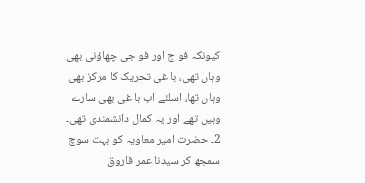کیونکہ فو ج اور فو جی چھاؤنی بھی وہاں تھی، با غی تحریک کا مرکز بھی وہاں تھا، اسلئے اب با غی بھی سارے وہیں تھے اور یہ کمال دانشمندی تھی۔
2۔ حضرت امیر معاویہ کو بہت سوچ سمجھ کر سیدنا عمر فاروق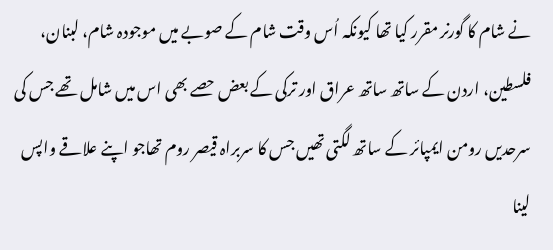نے شام کا گورنر مقرر کیا تھا کیونکہ اُس وقت شام کے صوبے میں موجودہ شام، لبنان، فلسطین، اردن کے ساتھ ساتھ عراق اور ترکی کے بعض حصے بھی اس میں شامل تھے جس کی سرحدیں رومن ایمپائر کے ساتھ لگتی تھیں جس کا سربراہ قیصر روم تھاجو اپنے علاقے واپس لینا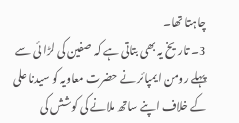چاہتا تھا۔
3۔ تاریخ یہ بھی بتاتی ہے کہ صفین کی لڑا ئی سے پہلے رومن ایمپائر نے حضرت معاویہ کو سیدنا علی کے خلاف اپنے ساتھ ملانے کی کوشش کی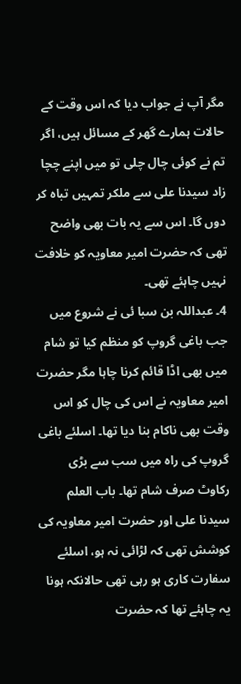مگر آپ نے جواب دیا کہ اس وقت کے حالات ہمارے گھر کے مسائل ہیں، اگر تم نے کوئی چال چلی تو میں اپنے چچا زاد سیدنا علی سے ملکر تمہیں تباہ کر دوں گا۔ اس سے یہ بات بھی واضح تھی کہ حضرت امیر معاویہ کو خلافت نہیں چاہئے تھی۔
4۔ عبداللہ بن سبا ئی نے شروع میں جب باغی گروپ کو منظم کیا تو شام میں بھی اڈا قائم کرنا چاہا مگر حضرت امیر معاویہ نے اس کی چال کو اس وقت بھی ناکام بنا دیا تھا۔ اسلئے باغی گروپ کی راہ میں سب سے بڑی رکاوٹ صرف شام تھا۔ باب العلم سیدنا علی اور حضرت امیر معاویہ کی کوشش تھی کہ لڑائی نہ ہو، اسلئے سفارت کاری ہو رہی تھی حالانکہ ہونا یہ چاہئے تھا کہ حضرت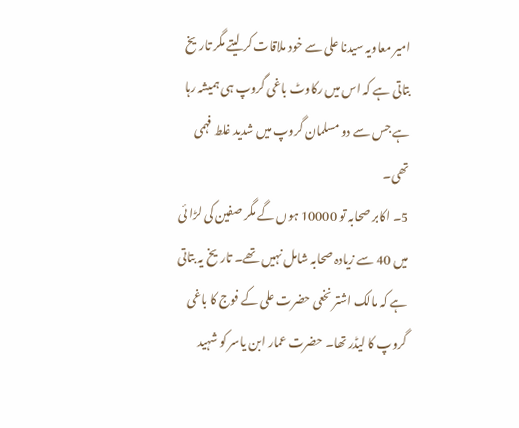امیر معاویہ سیدنا علی سے خود ملاقات کر لیتے مگر تاریخ بتاتی ہے کہ اس میں رکاوٹ باغی گروپ ہی ہمیشہ رہا ہے جس سے دو مسلمان گروپ میں شدید غلط فہمی تھی۔
5۔ اکابر صحابہ تو 10000 ہوں گے مگر صفین کی لڑا ئی میں 40 سے زیادہ صحابہ شامل نہیں تھے۔ تاریخ یہ بتاتی ہے کہ مالک اشتر نخعی حضرت علی کے فوج کا باغی گروپ کا لیڈر تھا۔ حضرت عمار ابن یاسر کو شہید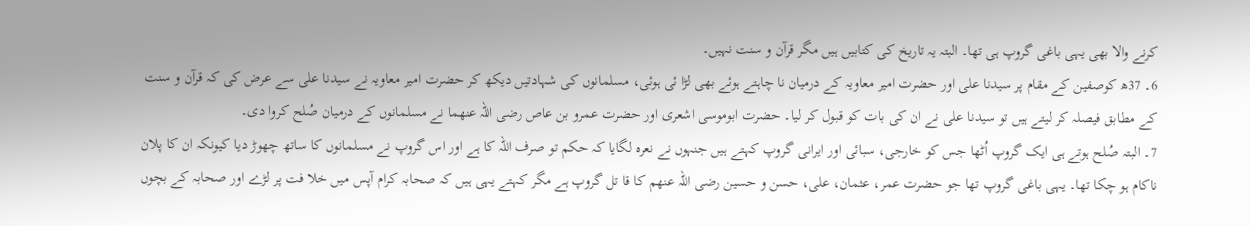کرنے والا بھی یہی باغی گروپ ہی تھا۔ البتہ یہ تاریخ کی کتابیں ہیں مگر قرآن و سنت نہیں۔
6۔ 37ھ کوصفین کے مقام پر سیدنا علی اور حضرت امیر معاویہ کے درمیان نا چاہتے ہوئے بھی لڑا ئی ہوئی، مسلمانوں کی شہادتیں دیکھ کر حضرت امیر معاویہ نے سیدنا علی سے عرض کی کہ قرآن و سنت کے مطابق فیصلہ کر لیتے ہیں تو سیدنا علی نے ان کی بات کو قبول کر لیا۔ حضرت ابوموسی اشعری اور حضرت عمرو بن عاص رضی اللہ عنھما نے مسلمانوں کے درمیان صُلح کروا دی۔
7۔ البتہ صُلح ہوتے ہی ایک گروپ اُٹھا جس کو خارجی، سبائی اور ایرانی گروپ کہتے ہیں جنہوں نے نعرہ لگایا کہ حکم تو صرف اللہ کا ہے اور اس گروپ نے مسلمانوں کا ساتھ چھوڑ دیا کیونکہ ان کا پلان ناکام ہو چکا تھا۔ یہی باغی گروپ تھا جو حضرت عمر، عثمان، علی، حسن و حسین رضی اللہ عنھم کا قا تل گروپ ہے مگر کہتے یہی ہیں کہ صحابہ کرام آپس میں خلا فت پر لڑے اور صحابہ کے بچوں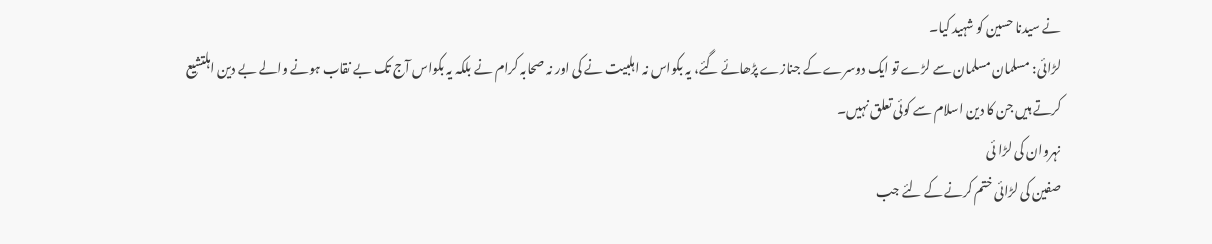نے سیدنا حسین کو شہید کیا۔
لڑائی: مسلمان مسلمان سے لڑے تو ایک دوسرے کے جنازے پڑھائے گئے، یہ بکواس نہ اہلبیت نے کی اور نہ صحابہ کرام نے بلکہ یہ بکواس آج تک بے نقاب ہونے والے بے دین اہلتشیع کرتے ہیں جن کا دین اسلام سے کوئی تعلق نہیں۔
نہروان کی لڑا ئی
صفین کی لڑائی ختم کرنے کے لئے جب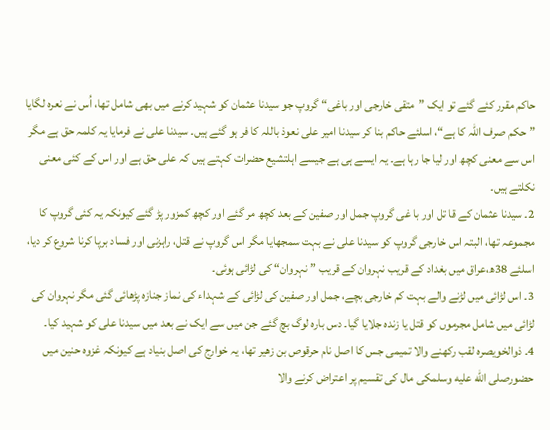حاکم مقرر کئے گئے تو ایک ”متقی خارجی اور باغی“ گروپ جو سیدنا عثمان کو شہید کرنے میں بھی شامل تھا، اُس نے نعرہ لگایا ”حکم صرف اللہ کا ہے“، اسلئے حاکم بنا کر سیدنا امیر علی نعوذ باللہ کا فر ہو گئے ہیں۔ سیدنا علی نے فرمایا یہ کلمہ حق ہے مگر اس سے معنی کچھ اور لیا جا رہا ہے۔ یہ ایسے ہی ہے جیسے اہلتشیع حضرات کہتے ہیں کہ علی حق ہے اور اس کے کئی معنی نکلتے ہیں۔
2۔ سیدنا عثمان کے قا تل اور با غی گروپ جمل اور صفین کے بعد کچھ مر گئے اور کچھ کمزور پڑ گئے کیونکہ یہ کئی گروپ کا مجموعہ تھا، البتہ اس خارجی گروپ کو سیدنا علی نے بہت سمجھایا مگر اس گروپ نے قتل، راہزنی اور فساد برپا کرنا شروع کر دیا، اسلئے 38ھ،عراق میں بغداد کے قریب نہروان کے قریب ”نہروان“ کی لڑائی ہوئی۔
3۔ اس لڑائی میں لڑنے والے بہت کم خارجی بچے، جمل اور صفین کی لڑائی کے شہداء کی نماز جنازہ پڑھائی گئی مگر نہروان کی لڑائی میں شامل مجرموں کو قتل یا زندہ جلایا گیا۔ دس بارہ لوگ بچ گئے جن میں سے ایک نے بعد میں سیدنا علی کو شہید کیا۔
4۔ ذوالخویصرہ لقب رکھنے والا تمیمی جس کا اصل نام حرقوص بن زھیر تھا، یہ خوارج کی اصل بنیاد ہے کیونکہ غزوہ حنین میں حضورصلى الله عليه وسلمکی مال کی تقسیم پر اعتراض کرنے والا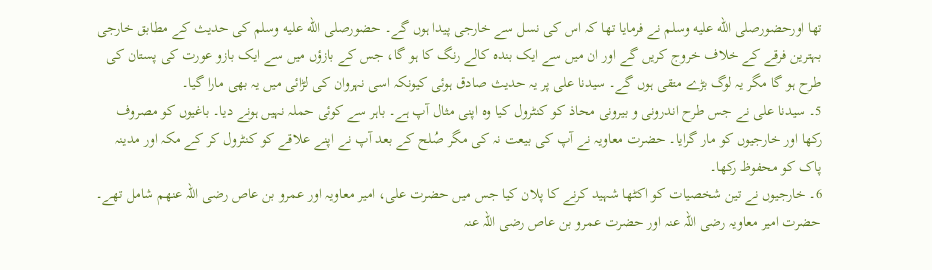تھا اورحضورصلى الله عليه وسلم نے فرمایا تھا کہ اس کی نسل سے خارجی پیدا ہوں گے۔ حضورصلى الله عليه وسلم کی حدیث کے مطابق خارجی بہترین فرقے کے خلاف خروج کریں گے اور ان میں سے ایک بندہ کالے رنگ کا ہو گا، جس کے بازؤں میں سے ایک بازو عورت کی پستان کی طرح ہو گا مگر یہ لوگ بڑے متقی ہوں گے۔ سیدنا علی پر یہ حدیث صادق ہوئی کیونکہ اسی نہروان کی لڑائی میں یہ بھی مارا گیا۔
5۔ سیدنا علی نے جس طرح اندرونی و بیرونی محاذ کو کنٹرول کیا وہ اپنی مثال آپ ہے۔ باہر سے کوئی حملہ نہیں ہونے دیا۔ باغیوں کو مصروف رکھا اور خارجیوں کو مار گرایا۔ حضرت معاویہ نے آپ کی بیعت نہ کی مگر صُلح کے بعد آپ نے اپنے علاقے کو کنٹرول کر کے مکہ اور مدینہ پاک کو محفوظ رکھا۔
6۔ خارجیوں نے تین شخصیات کو اکٹھا شہید کرنے کا پلان کیا جس میں حضرت علی، امیر معاویہ اور عمرو بن عاص رضی اللہ عنھم شامل تھے۔ حضرت امیر معاویہ رضی اللہ عنہ اور حضرت عمرو بن عاص رضی اللہ عنہ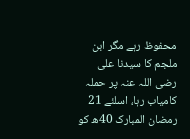محفوظ رہے مگر ابن ملجم کا سیدنا علی رضی اللہ عنہ پر حملہ کامیاب رہا، اسلئے 21 رمضان المبارک 40ھ کو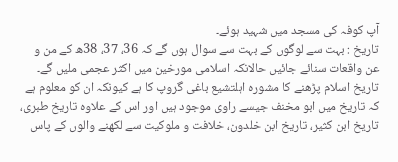آپ کوفہ کی مسجد میں شہید ہوئے۔
تاریخ : بہت سے لوگوں کے بہت سے سوال ہوں گے کہ 36، 37، 38ھ کے من و عن واقعات سنائے جائیں حالانکہ اسلامی مورخین میں اکثر عجمی ملیں گے۔ تاریخ اسلام پڑھنے کا مشورہ اہلتشیع باغی گروپ کا ہے کیونکہ ان کو معلوم ہے کہ تاریخ میں ابو مخنف جیسے راوی موجود ہیں اور اس کے علاوہ تاریخ طبری، تاریخ ابن کثیر، تاریخ ابن خلدون، خلافت و ملوکیت سے لکھنے والوں کے پاس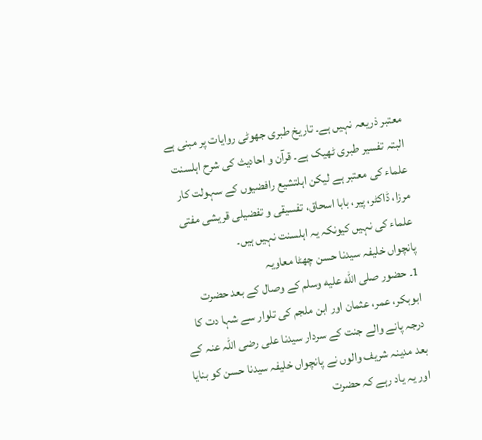معتبر ذریعہ نہیں ہے۔ تاریخ طبری جھوٹی روایات پر مبنی ہے البتہ تفسیر طبری ٹھیک ہے۔ قرآن و احادیث کی شرح اہلسنت علماء کی معتبر ہے لیکن اہلتشیع رافضیوں کے سہولت کار مرزا، ڈاکٹر، پیر، بابا اسحاق، تفسیقی و تفضیلی قریشی مفتی علماء کی نہیں کیونکہ یہ اہلسنت نہیں ہیں۔
پانچواں خلیفہ سیدنا حسن چھٹا معاویہ
1۔ حضور صلى الله عليه وسلم کے وصال کے بعد حضرت ابوبکر، عمر، عثمان اور ابن ملجم کی تلوار سے شہا دت کا درجہ پانے والے جنت کے سردار سیدنا علی رضی اللہ عنہ کے بعد مدینہ شریف والوں نے پانچواں خلیفہ سیدنا حسن کو بنایا اور یہ یاد رہے کہ حضرت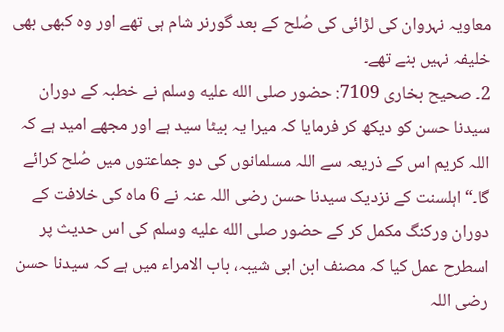معاویہ نہروان کی لڑائی کی صُلح کے بعد گورنر شام ہی تھے اور وہ کبھی بھی خلیفہ نہیں بنے تھے۔
2۔ صحیح بخاری 7109: حضور صلى الله عليه وسلم نے خطبہ کے دوران سیدنا حسن کو دیکھ کر فرمایا کہ میرا یہ بیٹا سید ہے اور مجھے امید ہے کہ اللہ کریم اس کے ذریعہ سے اللہ مسلمانوں کی دو جماعتوں میں صُلح کرائے گا۔“ اہلسنت کے نزدیک سیدنا حسن رضی اللہ عنہ نے 6 ماہ کی خلافت کے دوران ورکنگ مکمل کر کے حضور صلى الله عليه وسلم کی اس حدیث پر اسطرح عمل کیا کہ مصنف ابن ابی شیبہ، باب الامراء میں ہے کہ سیدنا حسن رضی اللہ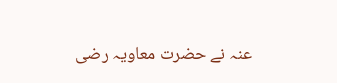عنہ نے حضرت معاویہ رضی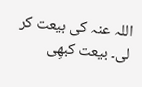اللہ عنہ کی بیعت کر لی۔ بیعت کبھِی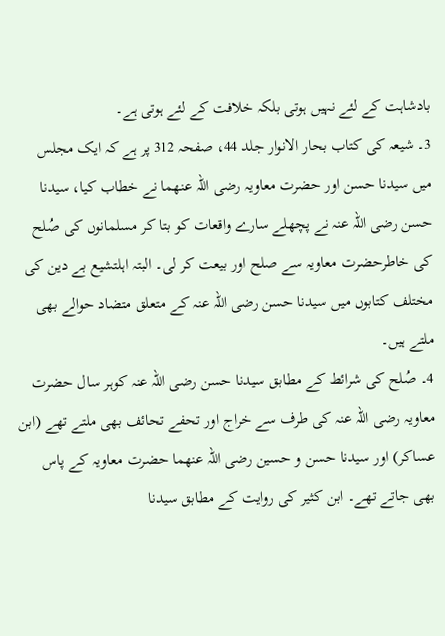بادشاہت کے لئے نہیں ہوتی بلکہ خلافت کے لئے ہوتی ہے۔
3۔ شیعہ کی کتاب بحار الانوار جلد 44، صفحہ 312 پر ہے کہ ایک مجلس میں سیدنا حسن اور حضرت معاویہ رضی اللہ عنھما نے خطاب کیا، سیدنا حسن رضی اللہ عنہ نے پچھلے سارے واقعات کو بتا کر مسلمانوں کی صُلح کی خاطرحضرت معاویہ سے صلح اور بیعت کر لی۔ البتہ اہلتشیع بے دین کی مختلف کتابوں میں سیدنا حسن رضی اللہ عنہ کے متعلق متضاد حوالے بھی ملتے ہیں۔
4۔ صُلح کی شرائط کے مطابق سیدنا حسن رضی اللہ عنہ کوہر سال حضرت معاویہ رضی اللہ عنہ کی طرف سے خراج اور تحفے تحائف بھی ملتے تھے (ابن عساکر) اور سیدنا حسن و حسین رضی اللہ عنھما حضرت معاویہ کے پاس بھی جاتے تھے۔ ابن کثیر کی روایت کے مطابق سیدنا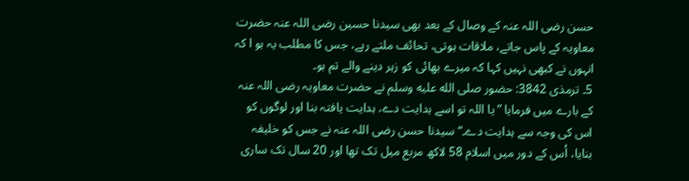حسن رضی اللہ عنہ کے وصال کے بعد بھی سیدنا حسین رضی اللہ عنہ حضرت معاویہ کے پاس جاتے، ملاقات ہوتی، تحائف ملتے رہے، جس کا مطلب یہ ہو ا کہ انہوں نے کبھی نہیں کہا کہ میرے بھائی کو زہر دینے والے تم ہو۔
5۔ ترمذی 3842: حضور صلى الله عليه وسلم نے حضرت معاویہ رضی اللہ عنہ کے بارے میں فرمایا ”یا اللہ تو اسے ہدایت دے، ہدایت یافتہ بنا اور لوگوں کو اس کی وجہ سے ہدایت دے۔“ سیدنا حسن رضی اللہ عنہ نے جس کو خلیفہ بنایا، اُس کے دور میں اسلام 58 لاکھ مربع میل تک تھا اور 20 سال تک ساری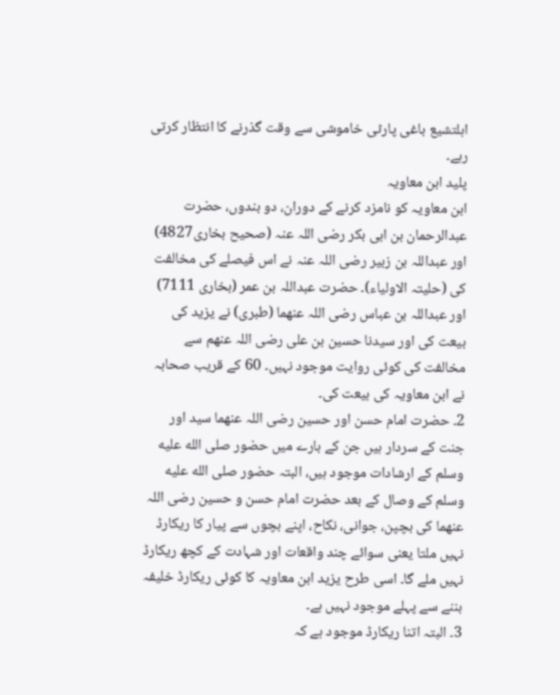اہلتشیع باغی پارٹی خاموشی سے وقت گذرنے کا انتظار کرتی رہے۔
پلید ابن معاویہ
ابن معاویہ کو نامزد کرنے کے دوران، دو بندوں، حضرت عبدالرحمان بن ابی بکر رضی اللہ عنہ (صحیح بخاری4827) اور عبداللہ بن زبیر رضی اللہ عنہ نے اس فیصلے کی مخالفت کی (حلیتہ الاولیاء)۔ حضرت عبداللہ بن عمر (بخاری 7111) اور عبداللہ بن عباس رضی اللہ عنھما (طبری) نے یزید کی بیعت کی اور سیدنا حسین بن علی رضی اللہ عنھم سے مخالفت کی کوئی روایت موجود نہیں۔ 60 کے قریب صحابہ نے ابن معاویہ کی بیعت کی۔
2۔ حضرت امام حسن اور حسین رضی اللہ عنھما سید اور جنت کے سردار ہیں جن کے بارے میں حضور صلى الله عليه وسلم کے ارشادات موجود ہیں، البتہ حضور صلى الله عليه وسلم کے وصال کے بعد حضرت امام حسن و حسین رضی اللہ عنھما کی بچپن، جوانی، نکاح، اپنے بچوں سے پیار کا ریکارڈ نہیں ملتا یعنی سوائے چند واقعات اور شہادت کے کچھ ریکارڈ نہیں ملے گا۔ اسی طرح یزید ابن معاویہ کا کوئی ریکارڈ خلیفہ بننے سے پہلے موجود نہیں ہے۔
3۔ البتہ اتنا ریکارڈ موجود ہے کہ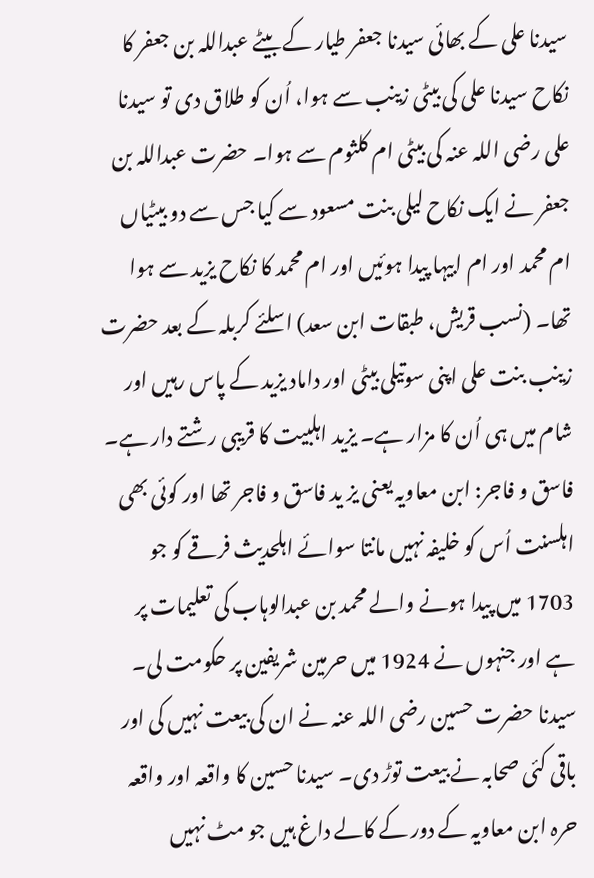سیدنا علی کے بھائی سیدنا جعفر طیار کے بیٹے عبداللہ بن جعفر کا نکاح سیدنا علی کی بیٹی زینب سے ہوا، اُن کو طلاق دی تو سیدنا علی رضی اللہ عنہ کی بیٹی ام کلثوم سے ہوا۔ حضرت عبداللہ بن جعفر نے ایک نکاح لیلی بنت مسعود سے کیا جس سے دو بیٹیاں ام محمد اور ام ابیہا پیدا ہوئیں اور ام محمد کا نکاح یزید سے ہوا تھا۔ (نسب قریش، طبقات ابن سعد) اسلئے کربلہ کے بعد حضرت زینب بنت علی اپنی سوتیلی بیٹی اور داماد یزید کے پاس رہیں اور شام میں ہی اُن کا مزار ہے۔ یزید اہلبیت کا قریبی رشتے دار ہے۔
فاسق و فاجر: ابن معاویہ یعنی یز ید فاسق و فاجر تھا اور کوئی بھی اہلسنت اُس کو خلیفہ نہیں مانتا سوائے اہلحدیث فرقے کو جو 1703 میں پیدا ہونے والے محمد بن عبدالوہاب کی تعلیمات پر ہے اور جنہوں نے 1924 میں حرمین شریفین پر حکومت لی۔ سیدنا حضرت حسین رضی اللہ عنہ نے ان کی بیعت نہیں کی اور باقی کئی صحابہ نے بیعت توڑ دی۔ سیدنا حسین کا واقعہ اور واقعہ حرہ ابن معاویہ کے دور کے کالے داغ ہیں جو مٹ نہیں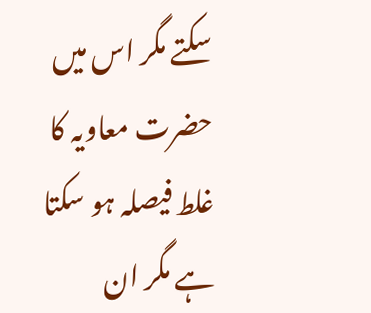سکتے مگر اس میں حضرت معاویہ کا غلط فیصلہ ہو سکتا ہے مگر ان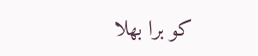کو برا بھلا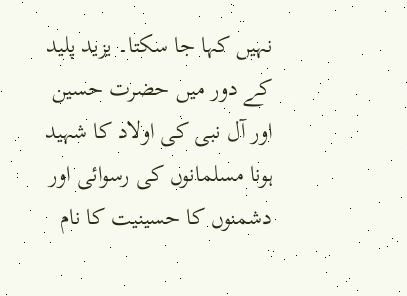نہیں کہا جا سکتا۔ یزید پلید کے دور میں حضرت حسین اور آل نبی کی اولاد کا شہید ہونا مسلمانوں کی رسوائی اور دشمنوں کا حسینیت کا نام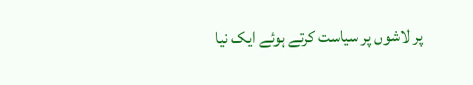پر لاشوں پر سیاست کرتے ہوئے ایک نیا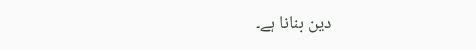دین بنانا ہے۔